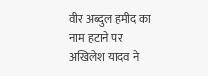वीर अब्दुल हमीद का नाम हटाने पर अखिलेश यादव ने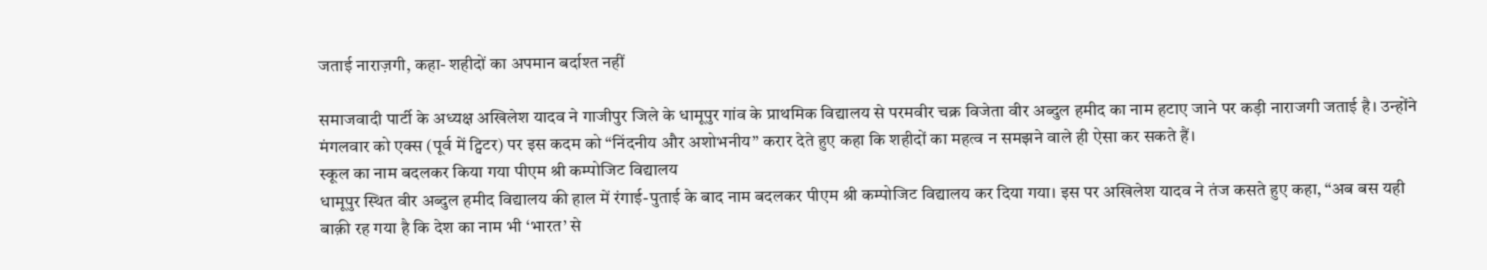जताई नाराज़गी, कहा- शहीदों का अपमान बर्दाश्त नहीं

समाजवादी पार्टी के अध्यक्ष अखिलेश यादव ने गाजीपुर जिले के धामूपुर गांव के प्राथमिक विद्यालय से परमवीर चक्र विजेता वीर अब्दुल हमीद का नाम हटाए जाने पर कड़ी नाराजगी जताई है। उन्होंने मंगलवार को एक्स (पूर्व में ट्विटर) पर इस कदम को “निंदनीय और अशोभनीय” करार देते हुए कहा कि शहीदों का महत्व न समझने वाले ही ऐसा कर सकते हैं।
स्कूल का नाम बदलकर किया गया पीएम श्री कम्पोजिट विद्यालय
धामूपुर स्थित वीर अब्दुल हमीद विद्यालय की हाल में रंगाई-पुताई के बाद नाम बदलकर पीएम श्री कम्पोजिट विद्यालय कर दिया गया। इस पर अखिलेश यादव ने तंज कसते हुए कहा, “अब बस यही बाक़ी रह गया है कि देश का नाम भी ‘भारत’ से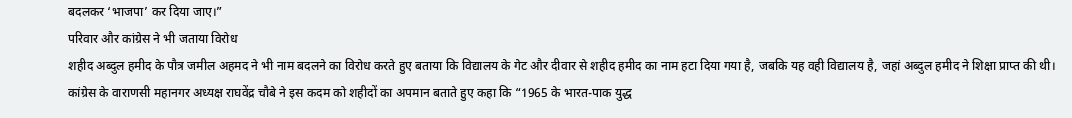बदलकर ‘भाजपा’ कर दिया जाए।”
परिवार और कांग्रेस ने भी जताया विरोध
शहीद अब्दुल हमीद के पौत्र जमील अहमद ने भी नाम बदलने का विरोध करते हुए बताया कि विद्यालय के गेट और दीवार से शहीद हमीद का नाम हटा दिया गया है, जबकि यह वही विद्यालय है, जहां अब्दुल हमीद ने शिक्षा प्राप्त की थी।
कांग्रेस के वाराणसी महानगर अध्यक्ष राघवेंद्र चौबे ने इस कदम को शहीदों का अपमान बताते हुए कहा कि “1965 के भारत-पाक युद्ध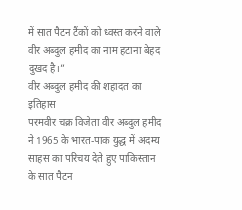में सात पैटन टैंकों को ध्वस्त करने वाले वीर अब्दुल हमीद का नाम हटाना बेहद दुखद है।”
वीर अब्दुल हमीद की शहादत का इतिहास
परमवीर चक्र विजेता वीर अब्दुल हमीद ने 1965 के भारत-पाक युद्ध में अदम्य साहस का परिचय देते हुए पाकिस्तान के सात पैटन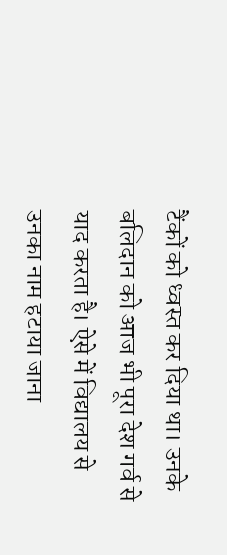टैंकों को ध्वस्त कर दिया था। उनके बलिदान को आज भी पूरा देश गर्व से याद करता है। ऐसे में विद्यालय से उनका नाम हटाया जाना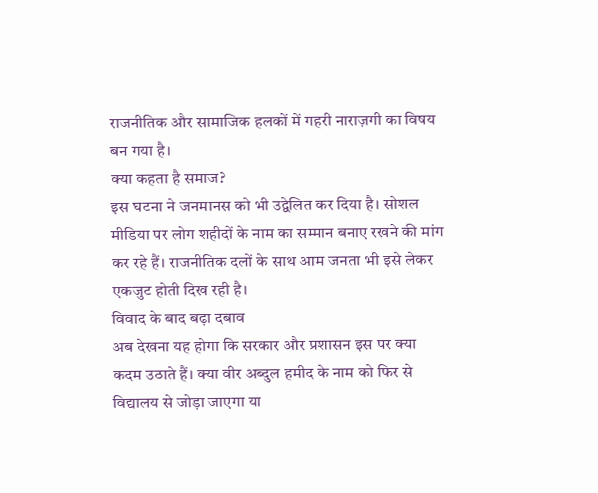राजनीतिक और सामाजिक हलकों में गहरी नाराज़गी का विषय बन गया है।
क्या कहता है समाज?
इस घटना ने जनमानस को भी उद्वेलित कर दिया है। सोशल मीडिया पर लोग शहीदों के नाम का सम्मान बनाए रखने की मांग कर रहे हैं। राजनीतिक दलों के साथ आम जनता भी इसे लेकर एकजुट होती दिख रही है।
विवाद के बाद बढ़ा दबाव
अब देखना यह होगा कि सरकार और प्रशासन इस पर क्या कदम उठाते हैं। क्या वीर अब्दुल हमीद के नाम को फिर से विद्यालय से जोड़ा जाएगा या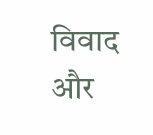विवाद और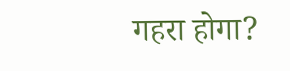गहरा होगा?